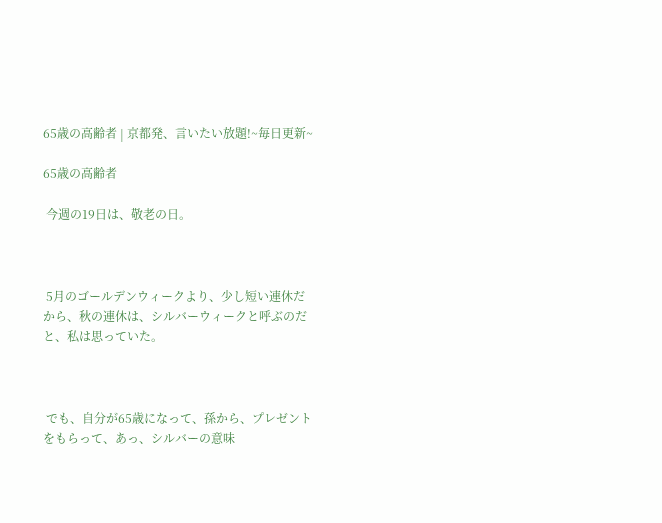65歳の高齢者 | 京都発、言いたい放題!~毎日更新~

65歳の高齢者

 今週の19日は、敬老の日。



 5月のゴールデンウィークより、少し短い連休だから、秋の連休は、シルバーウィークと呼ぶのだと、私は思っていた。



 でも、自分が65歳になって、孫から、プレゼントをもらって、あっ、シルバーの意味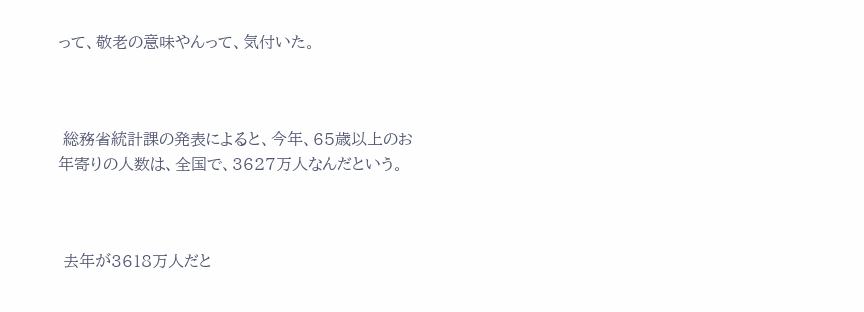って、敬老の意味やんって、気付いた。



 総務省統計課の発表によると、今年、65歳以上のお年寄りの人数は、全国で、3627万人なんだという。



 去年が3618万人だと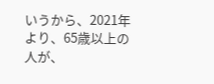いうから、2021年より、65歳以上の人が、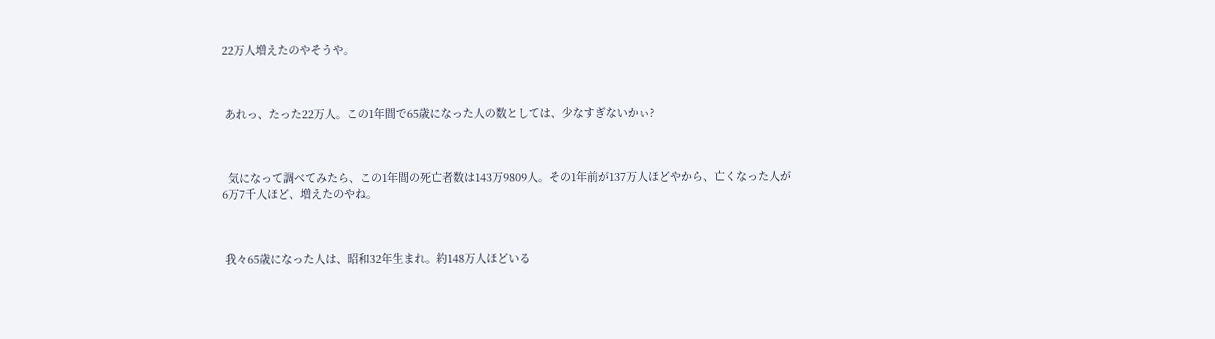22万人増えたのやそうや。



 あれっ、たった22万人。この1年間で65歳になった人の数としては、少なすぎないかぃ?



  気になって調べてみたら、この1年間の死亡者数は143万9809人。その1年前が137万人ほどやから、亡くなった人が6万7千人ほど、増えたのやね。



 我々65歳になった人は、昭和32年生まれ。約148万人ほどいる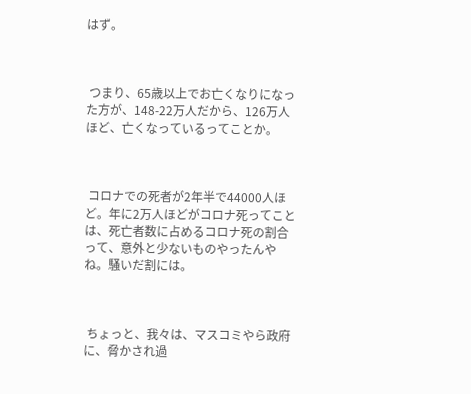はず。



 つまり、65歳以上でお亡くなりになった方が、148-22万人だから、126万人ほど、亡くなっているってことか。



 コロナでの死者が2年半で44000人ほど。年に2万人ほどがコロナ死ってことは、死亡者数に占めるコロナ死の割合って、意外と少ないものやったんやね。騒いだ割には。



 ちょっと、我々は、マスコミやら政府に、脅かされ過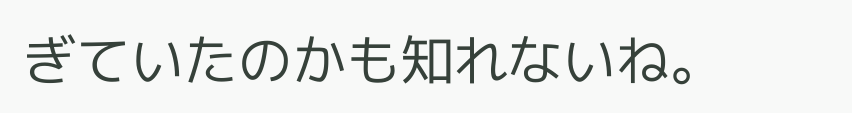ぎていたのかも知れないね。